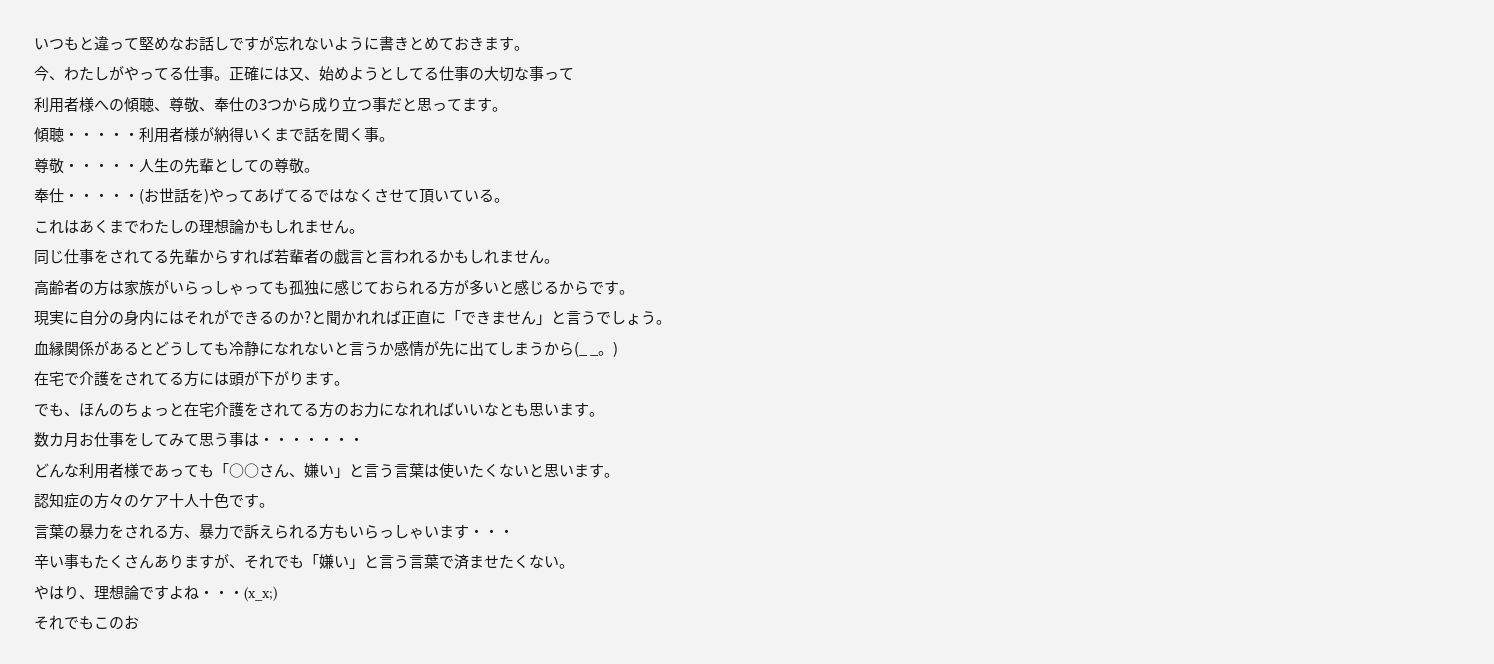いつもと違って堅めなお話しですが忘れないように書きとめておきます。
今、わたしがやってる仕事。正確には又、始めようとしてる仕事の大切な事って
利用者様への傾聴、尊敬、奉仕の3つから成り立つ事だと思ってます。
傾聴・・・・・利用者様が納得いくまで話を聞く事。
尊敬・・・・・人生の先輩としての尊敬。
奉仕・・・・・(お世話を)やってあげてるではなくさせて頂いている。
これはあくまでわたしの理想論かもしれません。
同じ仕事をされてる先輩からすれば若輩者の戯言と言われるかもしれません。
高齢者の方は家族がいらっしゃっても孤独に感じておられる方が多いと感じるからです。
現実に自分の身内にはそれができるのか?と聞かれれば正直に「できません」と言うでしょう。
血縁関係があるとどうしても冷静になれないと言うか感情が先に出てしまうから(_ _。)
在宅で介護をされてる方には頭が下がります。
でも、ほんのちょっと在宅介護をされてる方のお力になれればいいなとも思います。
数カ月お仕事をしてみて思う事は・・・・・・・
どんな利用者様であっても「○○さん、嫌い」と言う言葉は使いたくないと思います。
認知症の方々のケア十人十色です。
言葉の暴力をされる方、暴力で訴えられる方もいらっしゃいます・・・
辛い事もたくさんありますが、それでも「嫌い」と言う言葉で済ませたくない。
やはり、理想論ですよね・・・(x_x;)
それでもこのお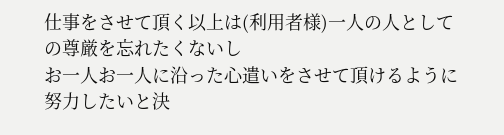仕事をさせて頂く以上は(利用者様)一人の人としての尊厳を忘れたくないし
お一人お一人に沿った心遣いをさせて頂けるように努力したいと決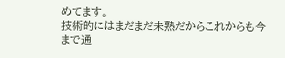めてます。
技術的にはまだまだ未熟だからこれからも今まで通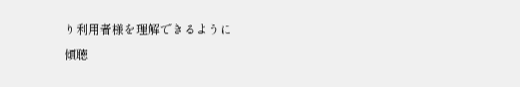り利用者様を理解できるように
傾聴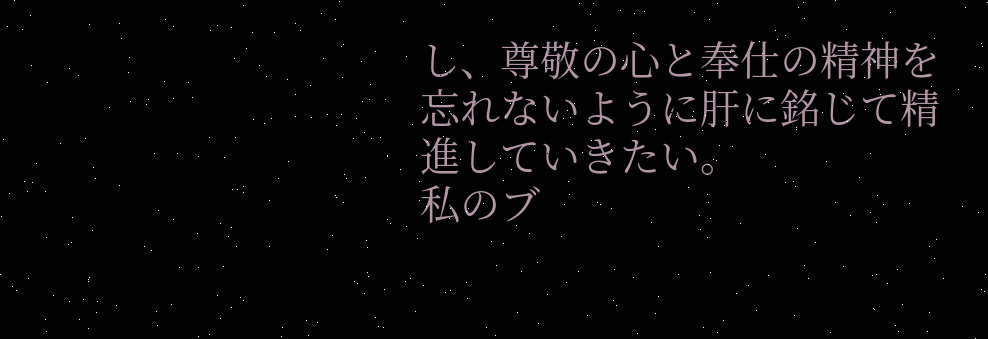し、尊敬の心と奉仕の精神を忘れないように肝に銘じて精進していきたい。
私のブ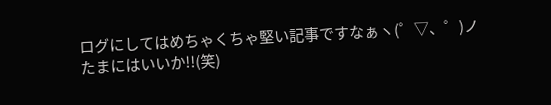ログにしてはめちゃくちゃ堅い記事ですなぁヽ(゜▽、゜)ノ
たまにはいいか!!(笑)